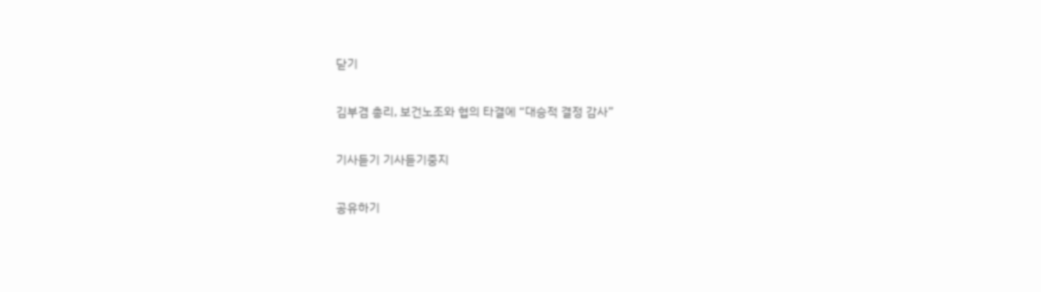닫기

김부겸 총리, 보건노조와 협의 타결에 “대승적 결정 감사”

기사듣기 기사듣기중지

공유하기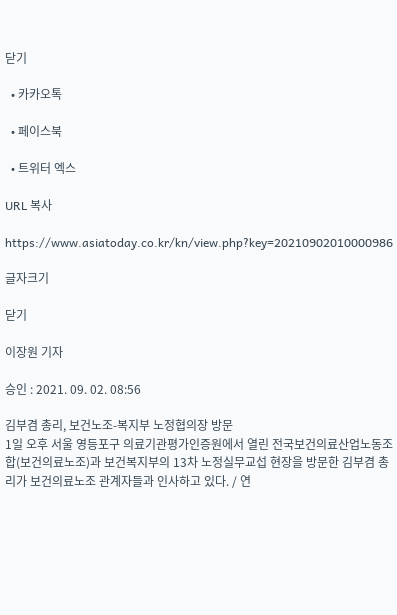닫기

  • 카카오톡

  • 페이스북

  • 트위터 엑스

URL 복사

https://www.asiatoday.co.kr/kn/view.php?key=20210902010000986

글자크기

닫기

이장원 기자

승인 : 2021. 09. 02. 08:56

김부겸 총리, 보건노조-복지부 노정협의장 방문
1일 오후 서울 영등포구 의료기관평가인증원에서 열린 전국보건의료산업노동조합(보건의료노조)과 보건복지부의 13차 노정실무교섭 현장을 방문한 김부겸 총리가 보건의료노조 관계자들과 인사하고 있다. / 연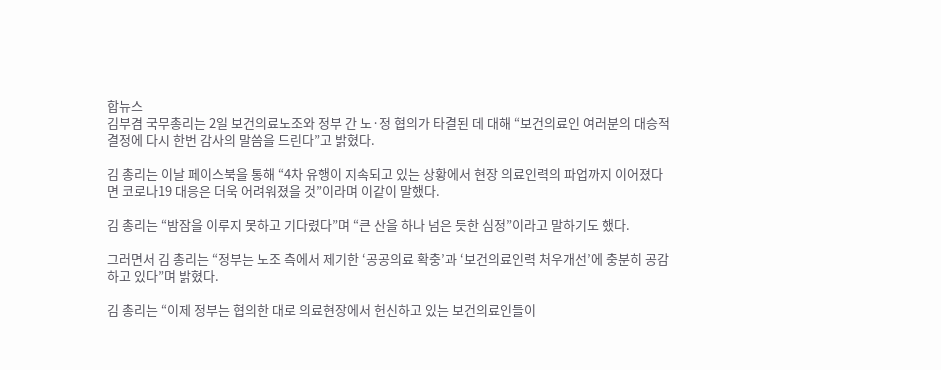합뉴스
김부겸 국무총리는 2일 보건의료노조와 정부 간 노·정 협의가 타결된 데 대해 “보건의료인 여러분의 대승적 결정에 다시 한번 감사의 말씀을 드린다”고 밝혔다.

김 총리는 이날 페이스북을 통해 “4차 유행이 지속되고 있는 상황에서 현장 의료인력의 파업까지 이어졌다면 코로나19 대응은 더욱 어려워졌을 것”이라며 이같이 말했다.

김 총리는 “밤잠을 이루지 못하고 기다렸다”며 “큰 산을 하나 넘은 듯한 심정”이라고 말하기도 했다.

그러면서 김 총리는 “정부는 노조 측에서 제기한 ‘공공의료 확충’과 ‘보건의료인력 처우개선’에 충분히 공감하고 있다”며 밝혔다.

김 총리는 “이제 정부는 협의한 대로 의료현장에서 헌신하고 있는 보건의료인들이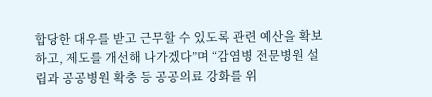합당한 대우를 받고 근무할 수 있도록 관련 예산을 확보하고, 제도를 개선해 나가겠다”며 “감염병 전문병원 설립과 공공병원 확충 등 공공의료 강화를 위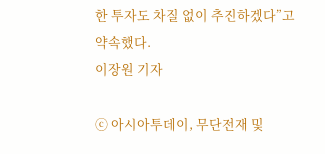한 투자도 차질 없이 추진하겠다”고 약속했다.
이장원 기자

ⓒ 아시아투데이, 무단전재 및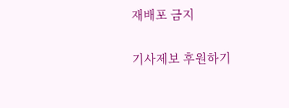재배포 금지

기사제보 후원하기